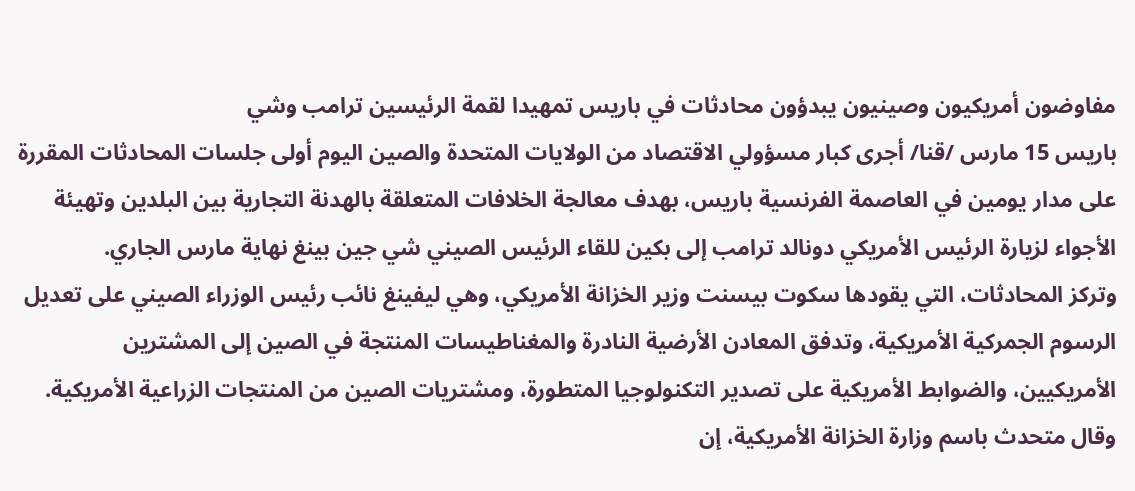مفاوضون أمريكيون وصينيون يبدؤون محادثات في باريس تمهيدا لقمة الرئيسين ترامب وشي
باريس 15 مارس /قنا/ أجرى كبار مسؤولي الاقتصاد من الولايات المتحدة والصين اليوم أولى جلسات المحادثات المقررة على مدار يومين في العاصمة الفرنسية باريس، بهدف معالجة الخلافات المتعلقة بالهدنة التجارية بين البلدين وتهيئة الأجواء لزيارة الرئيس الأمريكي دونالد ترامب إلى بكين للقاء الرئيس الصيني شي جين بينغ نهاية مارس الجاري.
وتركز المحادثات، التي يقودها سكوت بيسنت وزير الخزانة الأمريكي، وهي ليفينغ نائب رئيس الوزراء الصيني على تعديل الرسوم الجمركية الأمريكية، وتدفق المعادن الأرضية النادرة والمغناطيسات المنتجة في الصين إلى المشترين الأمريكيين، والضوابط الأمريكية على تصدير التكنولوجيا المتطورة، ومشتريات الصين من المنتجات الزراعية الأمريكية.
وقال متحدث باسم وزارة الخزانة الأمريكية، إن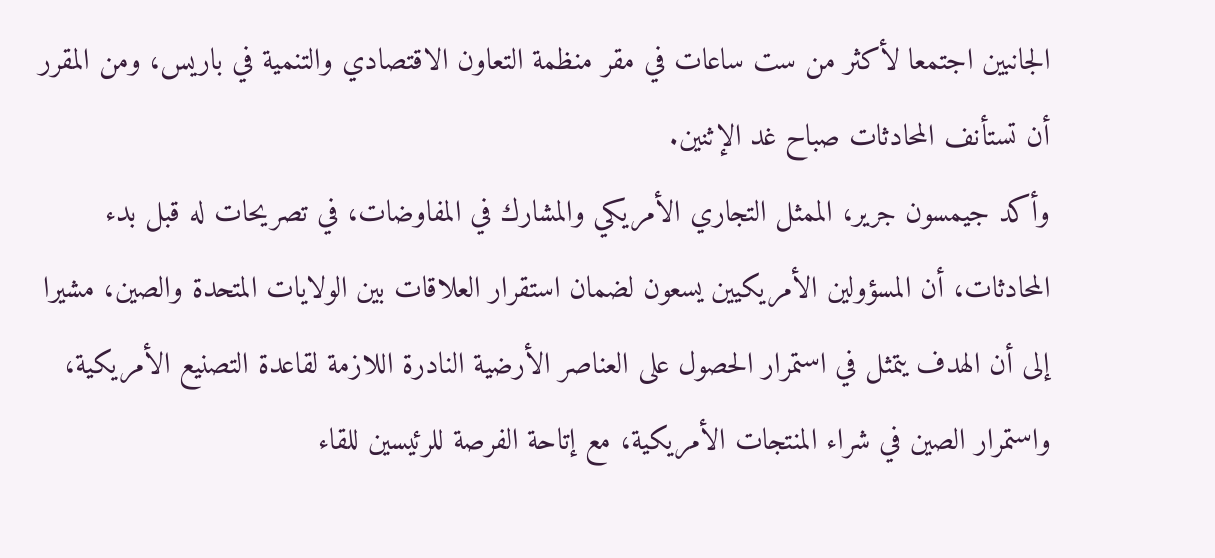الجانبين اجتمعا لأكثر من ست ساعات في مقر منظمة التعاون الاقتصادي والتنمية في باريس، ومن المقرر أن تستأنف المحادثات صباح غد الإثنين.
وأكد جيمسون جرير، الممثل التجاري الأمريكي والمشارك في المفاوضات، في تصريحات له قبل بدء المحادثات، أن المسؤولين الأمريكيين يسعون لضمان استقرار العلاقات بين الولايات المتحدة والصين، مشيرا إلى أن الهدف يتمثل في استمرار الحصول على العناصر الأرضية النادرة اللازمة لقاعدة التصنيع الأمريكية، واستمرار الصين في شراء المنتجات الأمريكية، مع إتاحة الفرصة للرئيسين للقاء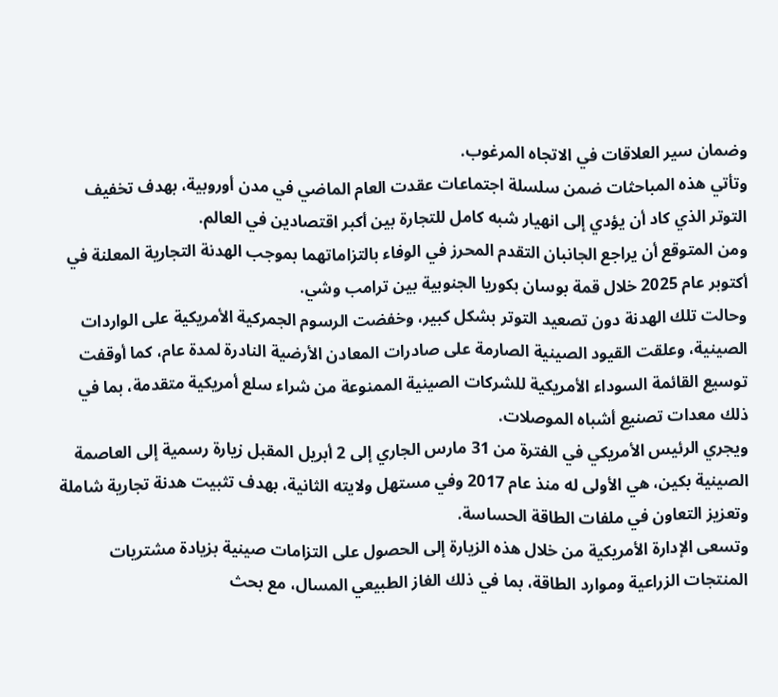وضمان سير العلاقات في الاتجاه المرغوب.
وتأتي هذه المباحثات ضمن سلسلة اجتماعات عقدت العام الماضي في مدن أوروبية، بهدف تخفيف التوتر الذي كاد أن يؤدي إلى انهيار شبه كامل للتجارة بين أكبر اقتصادين في العالم.
ومن المتوقع أن يراجع الجانبان التقدم المحرز في الوفاء بالتزاماتهما بموجب الهدنة التجارية المعلنة في أكتوبر عام 2025 خلال قمة بوسان بكوريا الجنوبية بين ترامب وشي.
وحالت تلك الهدنة دون تصعيد التوتر بشكل كبير، وخفضت الرسوم الجمركية الأمريكية على الواردات الصينية، وعلقت القيود الصينية الصارمة على صادرات المعادن الأرضية النادرة لمدة عام، كما أوقفت توسيع القائمة السوداء الأمريكية للشركات الصينية الممنوعة من شراء سلع أمريكية متقدمة، بما في ذلك معدات تصنيع أشباه الموصلات.
ويجري الرئيس الأمريكي في الفترة من 31 مارس الجاري إلى 2 أبريل المقبل زيارة رسمية إلى العاصمة الصينية بكين، هي الأولى له منذ عام 2017 وفي مستهل ولايته الثانية، بهدف تثبيت هدنة تجارية شاملة وتعزيز التعاون في ملفات الطاقة الحساسة.
وتسعى الإدارة الأمريكية من خلال هذه الزيارة إلى الحصول على التزامات صينية بزيادة مشتريات المنتجات الزراعية وموارد الطاقة، بما في ذلك الغاز الطبيعي المسال، مع بحث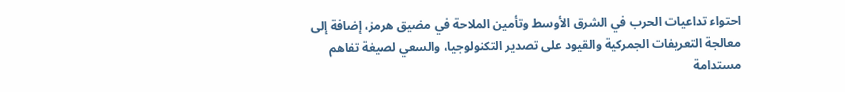احتواء تداعيات الحرب في الشرق الأوسط وتأمين الملاحة في مضيق هرمز، إضافة إلى معالجة التعريفات الجمركية والقيود على تصدير التكنولوجيا، والسعي لصيغة تفاهم مستدامة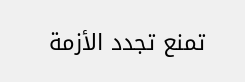تمنع تجدد الأزمة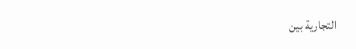التجارية بين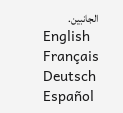الجانبين.
English
Français
Deutsch
Español